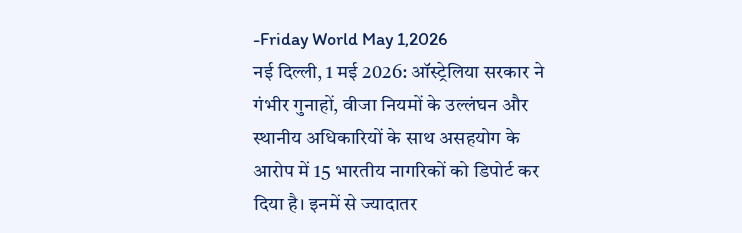-Friday World May 1,2026
नई दिल्ली, 1 मई 2026: ऑस्ट्रेलिया सरकार ने गंभीर गुनाहों, वीजा नियमों के उल्लंघन और स्थानीय अधिकारियों के साथ असहयोग के आरोप में 15 भारतीय नागरिकों को डिपोर्ट कर दिया है। इनमें से ज्यादातर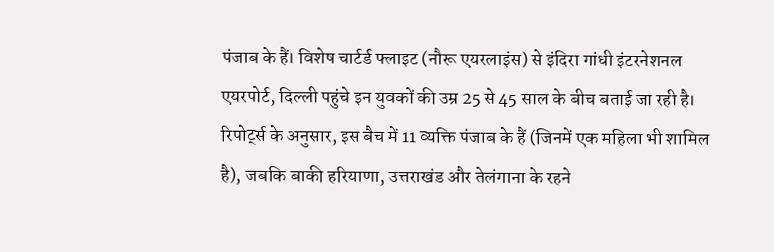पंजाब के हैं। विशेष चार्टर्ड फ्लाइट (नौरू एयरलाइंस) से इंदिरा गांधी इंटरनेशनल एयरपोर्ट, दिल्ली पहुंचे इन युवकों की उम्र 25 से 45 साल के बीच बताई जा रही है।
रिपोर्ट्स के अनुसार, इस बैच में 11 व्यक्ति पंजाब के हैं (जिनमें एक महिला भी शामिल है), जबकि बाकी हरियाणा, उत्तराखंड और तेलंगाना के रहने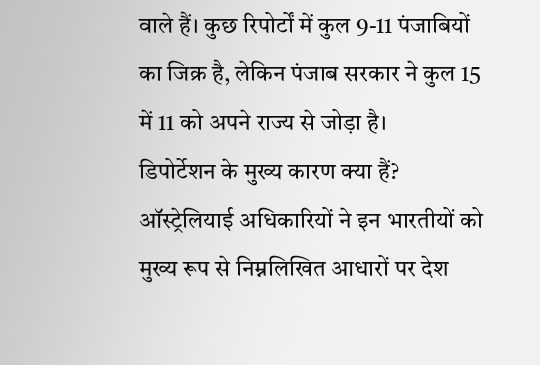वाले हैं। कुछ रिपोर्टों में कुल 9-11 पंजाबियों का जिक्र है, लेकिन पंजाब सरकार ने कुल 15 में 11 को अपने राज्य से जोड़ा है।
डिपोर्टेशन के मुख्य कारण क्या हैं?
ऑस्ट्रेलियाई अधिकारियों ने इन भारतीयों को मुख्य रूप से निम्नलिखित आधारों पर देश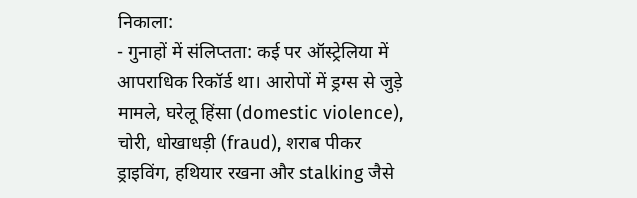निकाला:
- गुनाहों में संलिप्तता: कई पर ऑस्ट्रेलिया में आपराधिक रिकॉर्ड था। आरोपों में ड्रग्स से जुड़े मामले, घरेलू हिंसा (domestic violence), चोरी, धोखाधड़ी (fraud), शराब पीकर ड्राइविंग, हथियार रखना और stalking जैसे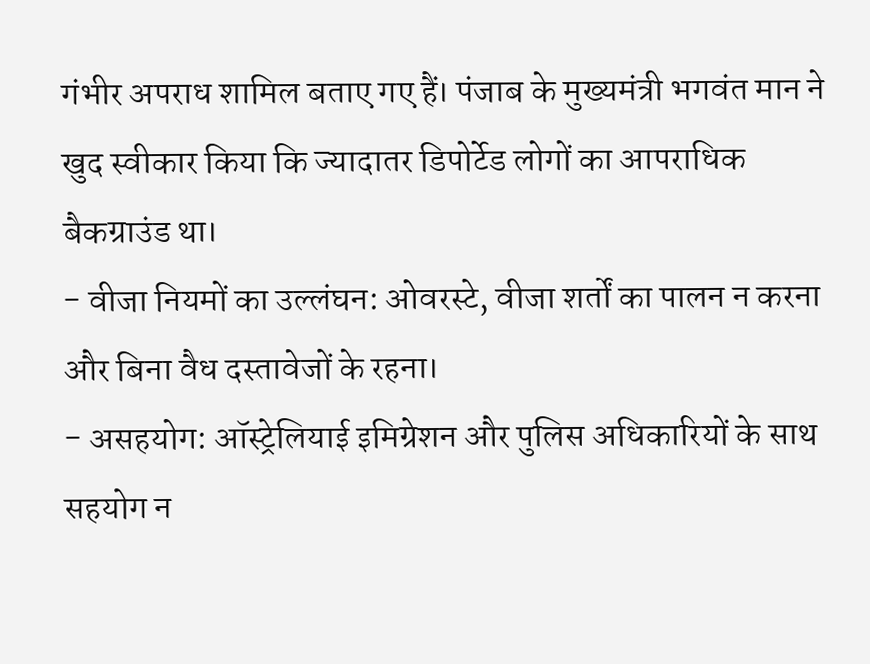गंभीर अपराध शामिल बताए गए हैं। पंजाब के मुख्यमंत्री भगवंत मान ने खुद स्वीकार किया कि ज्यादातर डिपोर्टेड लोगों का आपराधिक बैकग्राउंड था।
- वीजा नियमों का उल्लंघन: ओवरस्टे, वीजा शर्तों का पालन न करना और बिना वैध दस्तावेजों के रहना।
- असहयोग: ऑस्ट्रेलियाई इमिग्रेशन और पुलिस अधिकारियों के साथ सहयोग न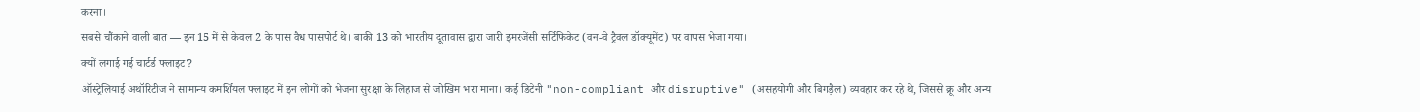करना।
सबसे चौंकाने वाली बात — इन 15 में से केवल 2 के पास वैध पासपोर्ट थे। बाकी 13 को भारतीय दूतावास द्वारा जारी इमरजेंसी सर्टिफिकेट (वन-वे ट्रैवल डॉक्यूमेंट) पर वापस भेजा गया।
क्यों लगाई गई चार्टर्ड फ्लाइट?
ऑस्ट्रेलियाई अथॉरिटीज ने सामान्य कमर्शियल फ्लाइट में इन लोगों को भेजना सुरक्षा के लिहाज से जोखिम भरा माना। कई डिटेनी "non-compliant और disruptive" (असहयोगी और बिगड़ैल) व्यवहार कर रहे थे, जिससे क्रू और अन्य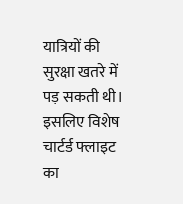यात्रियों की सुरक्षा खतरे में पड़ सकती थी। इसलिए विशेष चार्टर्ड फ्लाइट का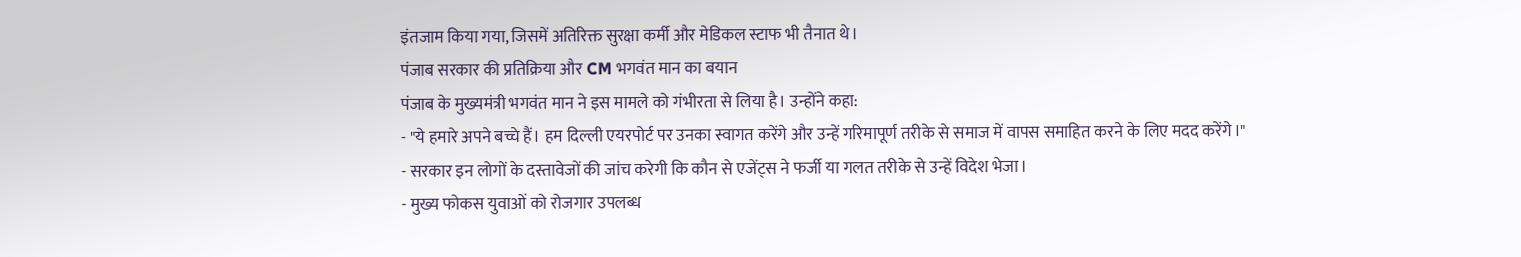इंतजाम किया गया, जिसमें अतिरिक्त सुरक्षा कर्मी और मेडिकल स्टाफ भी तैनात थे।
पंजाब सरकार की प्रतिक्रिया और CM भगवंत मान का बयान
पंजाब के मुख्यमंत्री भगवंत मान ने इस मामले को गंभीरता से लिया है। उन्होंने कहा:
- "ये हमारे अपने बच्चे हैं। हम दिल्ली एयरपोर्ट पर उनका स्वागत करेंगे और उन्हें गरिमापूर्ण तरीके से समाज में वापस समाहित करने के लिए मदद करेंगे।"
- सरकार इन लोगों के दस्तावेजों की जांच करेगी कि कौन से एजेंट्स ने फर्जी या गलत तरीके से उन्हें विदेश भेजा।
- मुख्य फोकस युवाओं को रोजगार उपलब्ध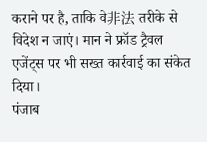कराने पर है, ताकि वे非法 तरीके से विदेश न जाएं। मान ने फ्रॉड ट्रैवल एजेंट्स पर भी सख्त कार्रवाई का संकेत दिया।
पंजाब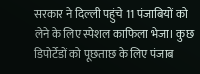सरकार ने दिल्ली पहुंचे 11 पंजाबियों को लेने के लिए स्पेशल काफिला भेजा। कुछ डिपोर्टेडों को पूछताछ के लिए पंजाब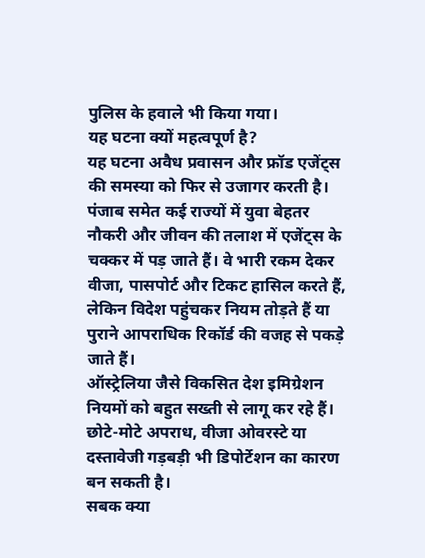पुलिस के हवाले भी किया गया।
यह घटना क्यों महत्वपूर्ण है?
यह घटना अवैध प्रवासन और फ्रॉड एजेंट्स की समस्या को फिर से उजागर करती है। पंजाब समेत कई राज्यों में युवा बेहतर नौकरी और जीवन की तलाश में एजेंट्स के चक्कर में पड़ जाते हैं। वे भारी रकम देकर वीजा, पासपोर्ट और टिकट हासिल करते हैं, लेकिन विदेश पहुंचकर नियम तोड़ते हैं या पुराने आपराधिक रिकॉर्ड की वजह से पकड़े जाते हैं।
ऑस्ट्रेलिया जैसे विकसित देश इमिग्रेशन नियमों को बहुत सख्ती से लागू कर रहे हैं। छोटे-मोटे अपराध, वीजा ओवरस्टे या दस्तावेजी गड़बड़ी भी डिपोर्टेशन का कारण बन सकती है।
सबक क्या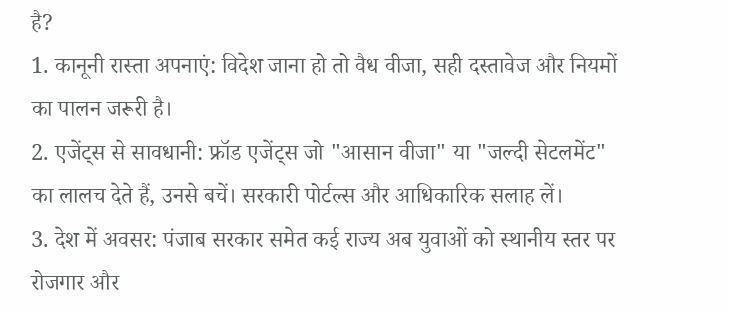है?
1. कानूनी रास्ता अपनाएं: विदेश जाना हो तो वैध वीजा, सही दस्तावेज और नियमों का पालन जरूरी है।
2. एजेंट्स से सावधानी: फ्रॉड एजेंट्स जो "आसान वीजा" या "जल्दी सेटलमेंट" का लालच देते हैं, उनसे बचें। सरकारी पोर्टल्स और आधिकारिक सलाह लें।
3. देश में अवसर: पंजाब सरकार समेत कई राज्य अब युवाओं को स्थानीय स्तर पर रोजगार और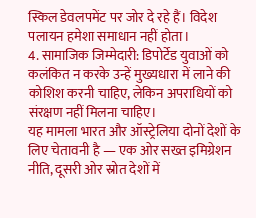स्किल डेवलपमेंट पर जोर दे रहे हैं। विदेश पलायन हमेशा समाधान नहीं होता।
4. सामाजिक जिम्मेदारी: डिपोर्टेड युवाओं को कलंकित न करके उन्हें मुख्यधारा में लाने की कोशिश करनी चाहिए, लेकिन अपराधियों को संरक्षण नहीं मिलना चाहिए।
यह मामला भारत और ऑस्ट्रेलिया दोनों देशों के लिए चेतावनी है — एक ओर सख्त इमिग्रेशन नीति, दूसरी ओर स्रोत देशों में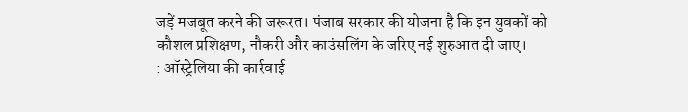जड़ें मजबूत करने की जरूरत। पंजाब सरकार की योजना है कि इन युवकों को कौशल प्रशिक्षण, नौकरी और काउंसलिंग के जरिए नई शुरुआत दी जाए।
: ऑस्ट्रेलिया की कार्रवाई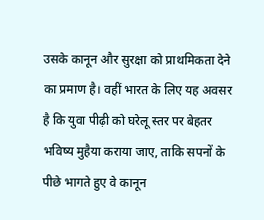उसके कानून और सुरक्षा को प्राथमिकता देने का प्रमाण है। वहीं भारत के लिए यह अवसर है कि युवा पीढ़ी को घरेलू स्तर पर बेहतर भविष्य मुहैया कराया जाए, ताकि सपनों के पीछे भागते हुए वे कानून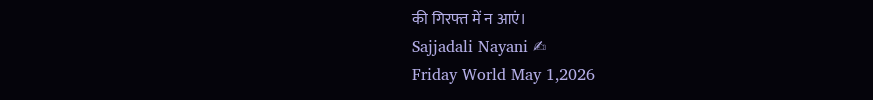की गिरफ्त में न आएं।
Sajjadali Nayani ✍
Friday World May 1,2026